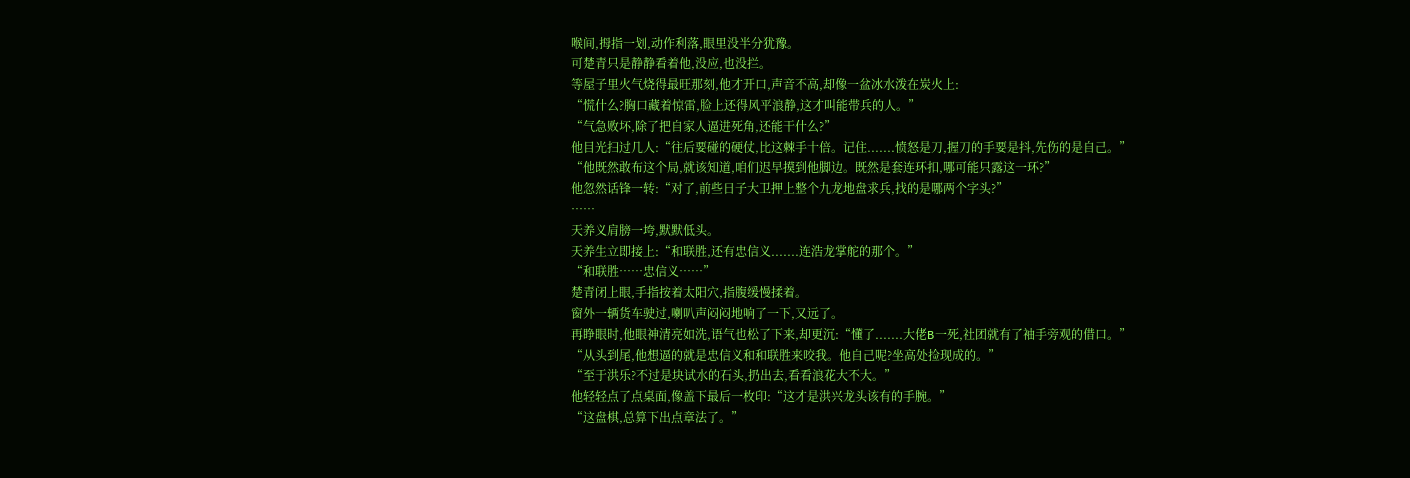喉间,拇指一划,动作利落,眼里没半分犹豫。
可楚青只是静静看着他,没应,也没拦。
等屋子里火气烧得最旺那刻,他才开口,声音不高,却像一盆冰水泼在炭火上:
“慌什么?胸口藏着惊雷,脸上还得风平浪静,这才叫能带兵的人。”
“气急败坏,除了把自家人逼进死角,还能干什么?”
他目光扫过几人:“往后要碰的硬仗,比这棘手十倍。记住.......愤怒是刀,握刀的手要是抖,先伤的是自己。”
“他既然敢布这个局,就该知道,咱们迟早摸到他脚边。既然是套连环扣,哪可能只露这一环?”
他忽然话锋一转:“对了,前些日子大卫押上整个九龙地盘求兵,找的是哪两个字头?”
……
天养义肩膀一垮,默默低头。
天养生立即接上:“和联胜,还有忠信义.......连浩龙掌舵的那个。”
“和联胜……忠信义……”
楚青闭上眼,手指按着太阳穴,指腹缓慢揉着。
窗外一辆货车驶过,喇叭声闷闷地响了一下,又远了。
再睁眼时,他眼神清亮如洗,语气也松了下来,却更沉:“懂了.......大佬B一死,社团就有了袖手旁观的借口。”
“从头到尾,他想逼的就是忠信义和和联胜来咬我。他自己呢?坐高处捡现成的。”
“至于洪乐?不过是块试水的石头,扔出去,看看浪花大不大。”
他轻轻点了点桌面,像盖下最后一枚印:“这才是洪兴龙头该有的手腕。”
“这盘棋,总算下出点章法了。”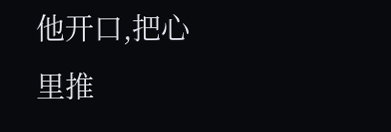他开口,把心里推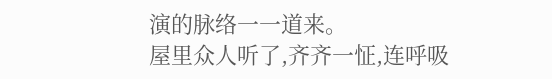演的脉络一一道来。
屋里众人听了,齐齐一怔,连呼吸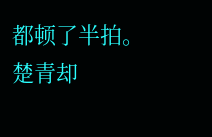都顿了半拍。
楚青却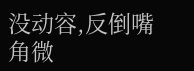没动容,反倒嘴角微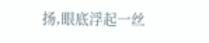扬,眼底浮起一丝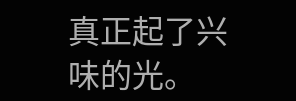真正起了兴味的光。